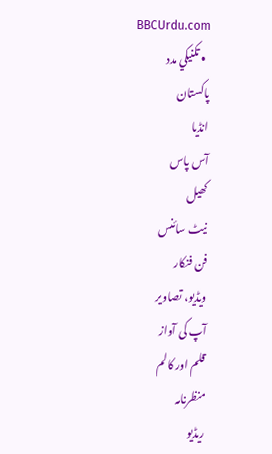BBCUrdu.com
  • تکنيکي مدد
پاکستان
انڈیا
آس پاس
کھیل
نیٹ سائنس
فن فنکار
ویڈیو، تصاویر
آپ کی آواز
قلم اور کالم
منظرنامہ
ریڈیو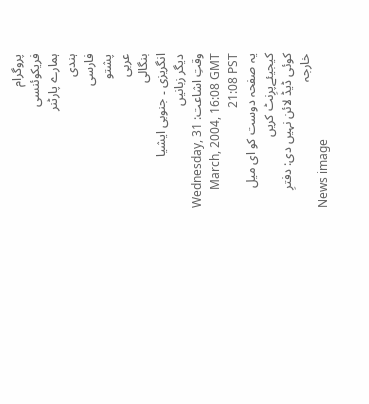پروگرام
فریکوئنسی
ہمارے پارٹنر
ہندی
فارسی
پشتو
عربی
بنگالی
انگریزی ۔ جنوبی ایشیا
دیگر زبانیں
وقتِ اشاعت: Wednesday, 31 March, 2004, 16:08 GMT 21:08 PST
یہ صفحہ دوست کو ای میل کیجیئےپرِنٹ کریں
کوئی ڈیڈ لائن نہیں دی: دفترِ خارجہ
News image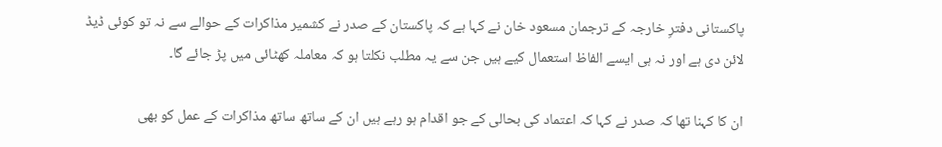پاکستانی دفترِ خارجہ کے ترجمان مسعود خان نے کہا ہے کہ پاکستان کے صدر نے کشمیر مذاکرات کے حوالے سے نہ تو کوئی ڈیڈ لائن دی ہے اور نہ ہی ایسے الفاظ استعمال کیے ہیں جن سے یہ مطلب نکلتا ہو کہ معاملہ کھٹائی میں پڑ جائے گا۔

ان کا کہنا تھا کہ صدر نے کہا کہ اعتماد کی بحالی کے جو اقدام ہو رہے ہیں ان کے ساتھ ساتھ مذاکرات کے عمل کو بھی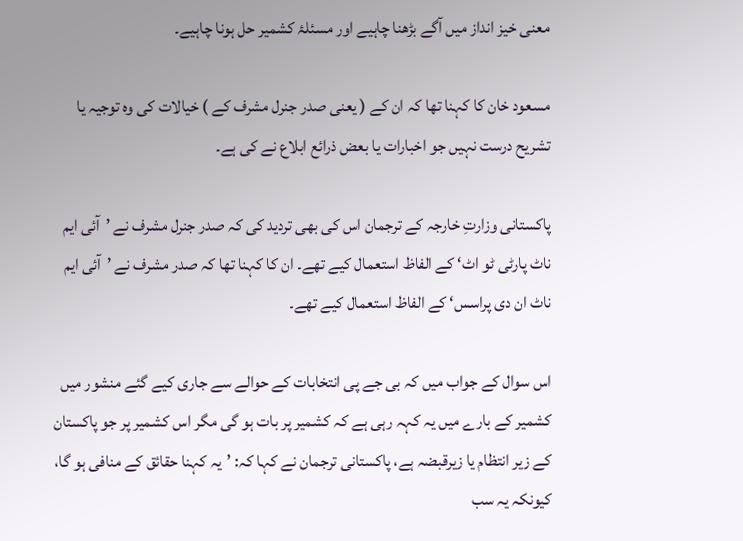معنی خیز انداز میں آگے بڑھنا چاہیے اور مسئلۂ کشمیر حل ہونا چاہیے۔

مسعود خان کا کہنا تھا کہ ان کے ( یعنی صدر جنرل مشرف کے ) خیالات کی وہ توجیہ یا تشریح درست نہیں جو اخبارات یا بعض ذرائع ابلاع نے کی ہے۔

پاکستانی وزارتِ خارجہ کے ترجمان اس کی بھی تردید کی کہ صدر جنرل مشرف نے ’آئی ایم ناٹ پارٹی ٹو اٹ‘ کے الفاظ استعمال کیے تھے۔ ان کا کہنا تھا کہ صدر مشرف نے ’آئی ایم ناٹ ان دی پراسس‘ کے الفاظ استعمال کیے تھے۔

اس سوال کے جواب میں کہ بی جے پی انتخابات کے حوالے سے جاری کیے گئے منشور میں کشمیر کے بارے میں یہ کہہ رہی ہے کہ کشمیر پر بات ہو گی مگر اس کشمیر پر جو پاکستان کے زیر انتظام یا زیرقبضہ ہے، پاکستانی ترجمان نے کہا کہ: ’یہ کہنا حقائق کے منافی ہو گا، کیونکہ یہ سب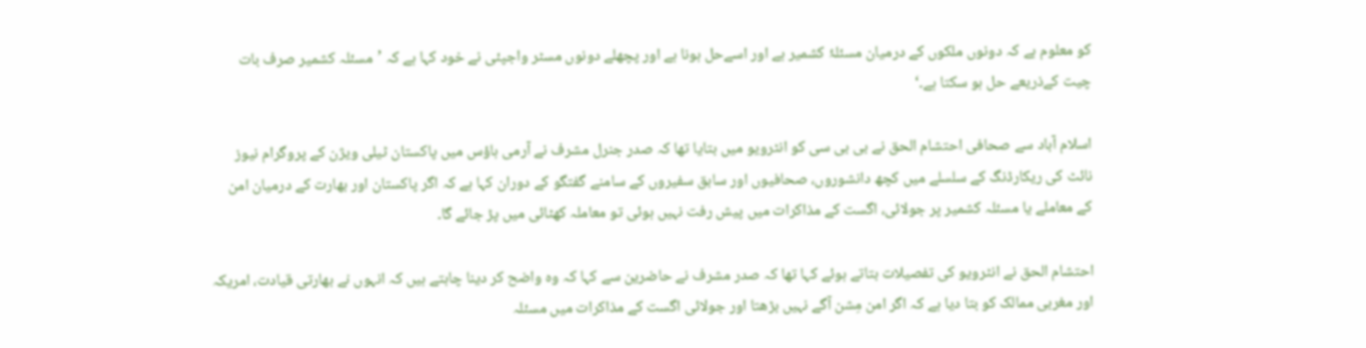کو معلوم ہے کہ دونوں ملکوں کے درمیان مسئلۂ کشمیر ہے اور اسےحل ہونا ہے اور پچھلے دونوں مسٹر واجپئی نے خود کہا ہے کہ ’مسئلہ کشمیر صرف بات چیت کےذریعے حل ہو سکتا ہے۔‘

اسلام آباد سے صحافی احتشام الحق نے بی بی سی کو انٹرویو میں بتایا تھا کہ صدر جنرل مشرف نے آرمی ہاؤس میں پاکستان ٹیلی ویژن کے پروگرام نیوز نائٹ کی ریکارڈنگ کے سلسلے میں کچھ دانشوروں، صحافیوں اور سابق سفیروں کے سامنے گفتگو کے دوران کہا ہے کہ اگر پاکستان اور بھارت کے درمیان امن کے معاملے یا مسئلہ کشمیر پر جولائی، اگست کے مذاکرات میں پیش رفت نہیں ہوئی تو معاملہ کھٹائی میں پڑ جائے گا۔

احتشام الحق نے انٹرویو کی تفصیلات بتاتے ہوئے کہا تھا کہ صدر مشرف نے حاضرین سے کہا کہ وہ واضح کر دینا چاہتے ہیں کہ انہوں نے بھارتی قیادت، امریکہ اور مغربی ممالک کو بتا دیا ہے کہ اگر امن مِشن آگے نہیں بڑھتا اور جولائی اگست کے مذاکرات میں مسئلہ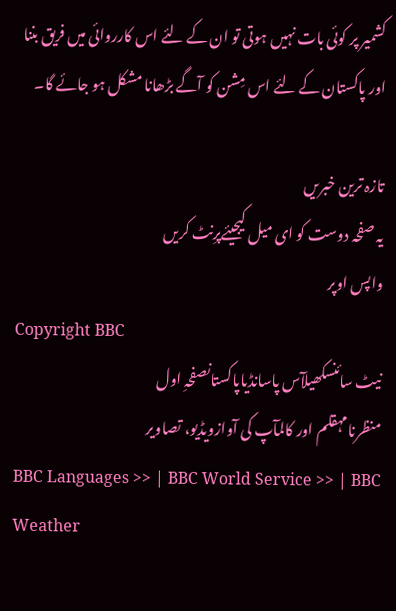کشمیر پر کوئی بات نہیں ہوتی تو ان کے لئے اس کارروائی میں فریق بننا اور پاکستان کے لئے اس مِشن کو آگے بڑھانا مشکل ہو جائے گا۔

تازہ ترین خبریں
یہ صفحہ دوست کو ای میل کیجیئےپرِنٹ کریں
واپس اوپر
Copyright BBC
نیٹ سائنسکھیلآس پاسانڈیاپاکستانصفحہِ اول
منظرنامہقلم اور کالمآپ کی آوازویڈیو، تصاویر
BBC Languages >> | BBC World Service >> | BBC Weather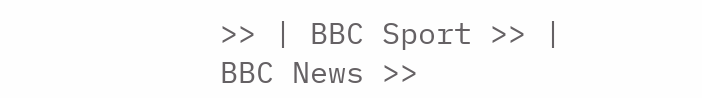>> | BBC Sport >> | BBC News >>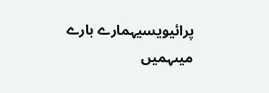پرائیویسیہمارے بارے میںہمیں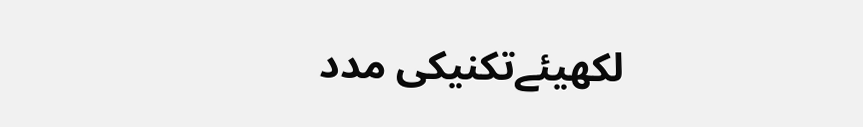لکھیئےتکنیکی مدد